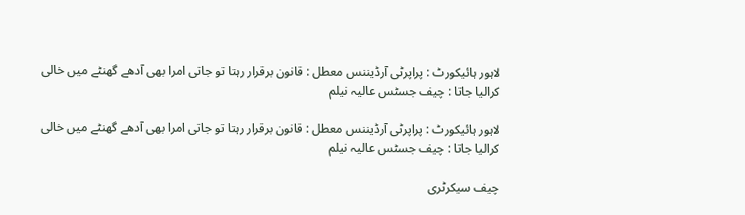لاہور ہائیکورٹ : پراپرٹی آرڈیننس معطل : قانون برقرار رہتا تو جاتی امرا بھی آدھے گھنٹے میں خالی کرالیا جاتا : چیف جسٹس عالیہ نیلم

لاہور ہائیکورٹ : پراپرٹی آرڈیننس معطل : قانون برقرار رہتا تو جاتی امرا بھی آدھے گھنٹے میں خالی کرالیا جاتا : چیف جسٹس عالیہ نیلم

چیف سیکرٹری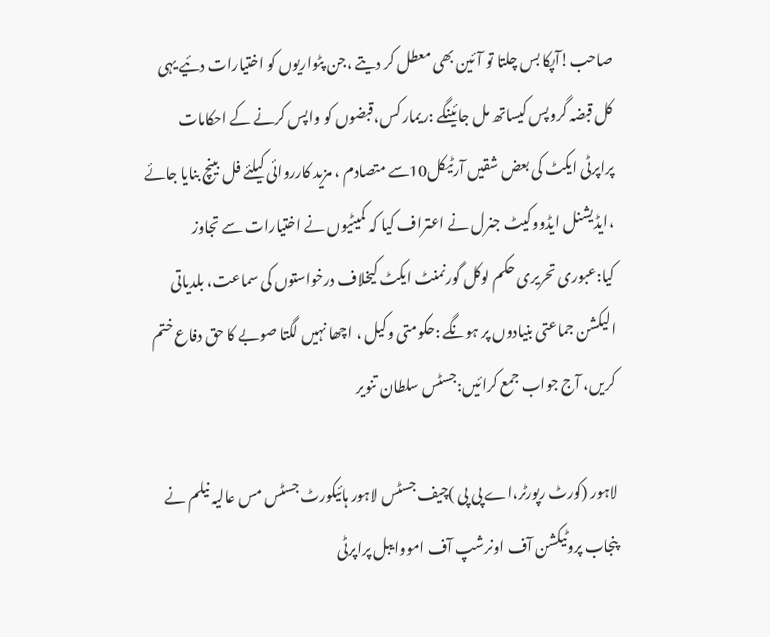صاحب!آپکا بس چلتا تو آئین بھی معطل کر دیتے ،جن پٹواریوں کو اختیارات دئیے یہی کل قبضہ گروپس کیساتھ مل جائینگے :ریمار کس،قبضوں کو واپس کرنے کے احکامات پراپرٹی ایکٹ کی بعض شقیں آرٹیکل10سے متصادم ، مزید کارروائی کیلئے فل بینچ بنایا جائے ،ایڈیشنل ایڈووکیٹ جنرل نے اعتراف کیا کہ کمیٹیوں نے اختیارات سے تجاوز کیا:عبوری تحریری حکم لوکل گورنمنٹ ایکٹ کیخلاف درخواستوں کی سماعت، بلدیاتی الیکشن جماعتی بنیادوں پر ہونگے :حکومتی وکیل ، اچھا نہیں لگتا صوبے کا حق دفاع ختم کریں، آج جواب جمع کرائیں:جسٹس سلطان تنویر

لاہور (کورٹ رپورٹر،اے پی پی )چیف جسٹس لاہور ہائیکورٹ جسٹس مس عالیہ نیلم نے پنجاب پروٹیکشن آف اونرشپ آف امووایبل پراپرٹی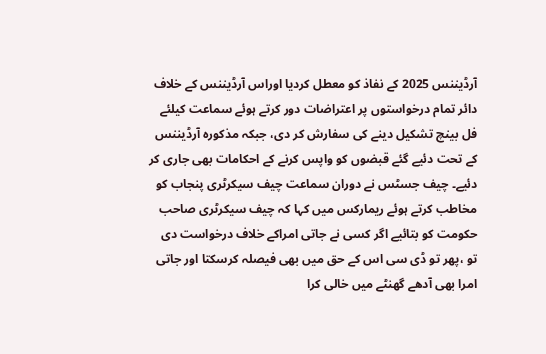آرڈیننس 2025 کے نفاذ کو معطل کردیا اوراس آرڈیننس کے خلاف دائر تمام درخواستوں پر اعتراضات دور کرتے ہوئے سماعت کیلئے فل بینچ تشکیل دینے کی سفارش کر دی، جبکہ مذکورہ آرڈیننس کے تحت دئیے گئے قبضوں کو واپس کرنے کے احکامات بھی جاری کر دئیے۔ چیف جسٹس نے دوران سماعت چیف سیکرٹری پنجاب کو مخاطب کرتے ہوئے ریمارکس میں کہا کہ چیف سیکرٹری صاحب حکومت کو بتائیے اگر کسی نے جاتی امراکے خلاف درخواست دی تو ،پھر تو ڈی سی اس کے حق میں بھی فیصلہ کرسکتا اور جاتی امرا بھی آدھے گھنٹے میں خالی کرا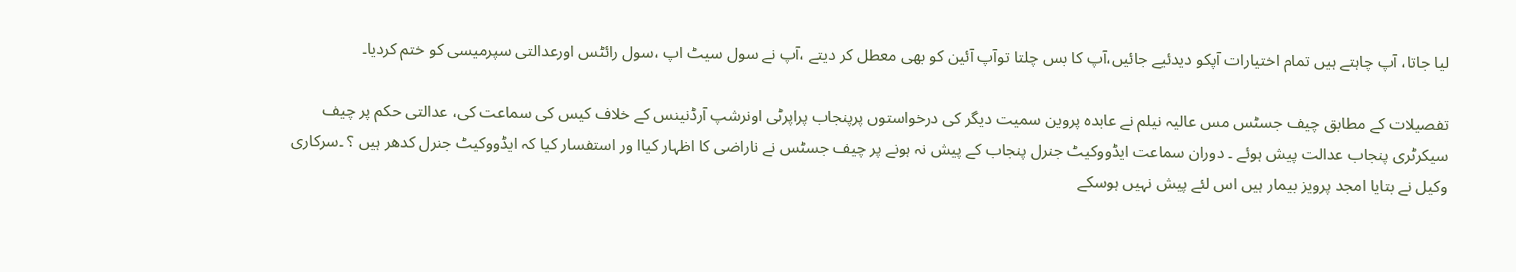لیا جاتا، آپ چاہتے ہیں تمام اختیارات آپکو دیدئیے جائیں،آپ کا بس چلتا توآپ آئین کو بھی معطل کر دیتے ،آپ نے سول سیٹ اپ ،سول رائٹس اورعدالتی سپرمیسی کو ختم کردیا۔

تفصیلات کے مطابق چیف جسٹس مس عالیہ نیلم نے عابدہ پروین سمیت دیگر کی درخواستوں پرپنجاب پراپرٹی اونرشپ آرڈنینس کے خلاف کیس کی سماعت کی، عدالتی حکم پر چیف سیکرٹری پنجاب عدالت پیش ہوئے ۔ دوران سماعت ایڈووکیٹ جنرل پنجاب کے پیش نہ ہونے پر چیف جسٹس نے ناراضی کا اظہار کیاا ور استفسار کیا کہ ایڈووکیٹ جنرل کدھر ہیں ؟ ۔سرکاری وکیل نے بتایا امجد پرویز بیمار ہیں اس لئے پیش نہیں ہوسکے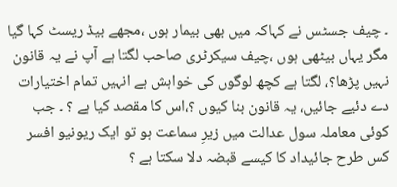۔ چیف جسٹس نے کہاکہ میں بھی بیمار ہوں ،مجھے بیڈ ریسٹ کہا گیا مگر یہاں بیٹھی ہوں ،چیف سیکرٹری صاحب لگتا ہے آپ نے یہ قانون نہیں پڑھا؟، لگتا ہے کچھ لوگوں کی خواہش ہے انہیں تمام اختیارات دے دئیے جائیں، یہ قانون بنا کیوں ؟،اس کا مقصد کیا ہے ؟ ۔ جب کوئی معاملہ سول عدالت میں زیرِ سماعت ہو تو ایک ریونیو افسر کس طرح جائیداد کا کیسے قبضہ دلا سکتا ہے ؟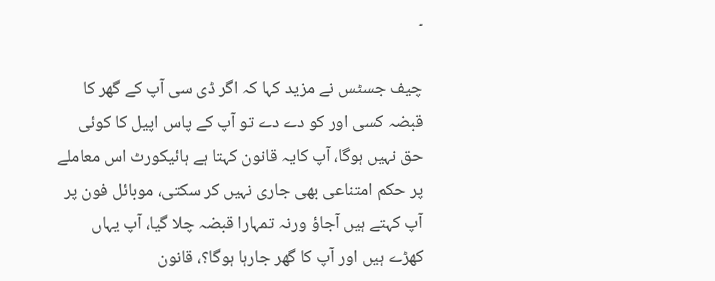۔

چیف جسٹس نے مزید کہا کہ اگر ڈی سی آپ کے گھر کا قبضہ کسی اور کو دے دے تو آپ کے پاس اپیل کا کوئی حق نہیں ہوگا، آپ کایہ قانون کہتا ہے ہائیکورٹ اس معاملے پر حکم امتناعی بھی جاری نہیں کر سکتی، موبائل فون پر آپ کہتے ہیں آجاؤ ورنہ تمہارا قبضہ چلا گیا، آپ یہاں کھڑے ہیں اور آپ کا گھر جارہا ہوگا؟، قانون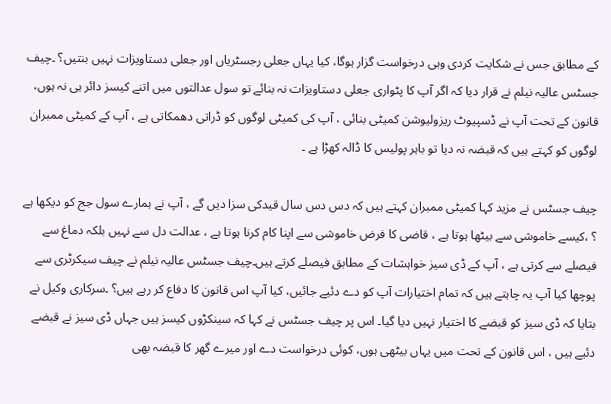کے مطابق جس نے شکایت کردی وہی درخواست گزار ہوگا، کیا یہاں جعلی رجسٹریاں اور جعلی دستاویزات نہیں بنتیں؟ ۔چیف جسٹس عالیہ نیلم نے قرار دیا کہ اگر آپ کا پٹواری جعلی دستاویزات نہ بنائے تو سول عدالتوں میں اتنے کیسز دائر ہی نہ ہوں، قانون کے تحت آپ نے ڈسپیوٹ ریزولیوشن کمیٹی بنائی ، آپ کی کمیٹی لوگوں کو ڈراتی دھمکاتی ہے ، آپ کے کمیٹی ممبران لوگوں کو کہتے ہیں کہ قبضہ نہ دیا تو باہر پولیس کا ڈالہ کھڑا ہے ۔

چیف جسٹس نے مزید کہا کمیٹی ممبران کہتے ہیں کہ دس دس سال قیدکی سزا دیں گے ، آپ نے ہمارے سول جج کو دیکھا ہے ؟ ،کیسے خاموشی سے بیٹھا ہوتا ہے ، قاضی کا فرض خاموشی سے اپنا کام کرنا ہوتا ہے ، عدالت دل سے نہیں بلکہ دماغ سے فیصلے سے کرتی ہے ، آپ کے ڈی سیز خواہشات کے مطابق فیصلے کرتے ہیں۔چیف جسٹس عالیہ نیلم نے چیف سیکرٹری سے پوچھا کیا آپ یہ چاہتے ہیں کہ تمام اختیارات آپ کو دے دئیے جائیں، کیا آپ اس قانون کا دفاع کر رہے ہیں؟ ۔سرکاری وکیل نے بتایا کہ ڈی سیز کو قبضے کا اختیار نہیں دیا گیا۔ اس پر چیف جسٹس نے کہا کہ سینکڑوں کیسز ہیں جہاں ڈی سیز نے قبضے دئیے ہیں ، اس قانون کے تحت میں یہاں بیٹھی ہوں، کوئی درخواست دے اور میرے گھر کا قبضہ بھی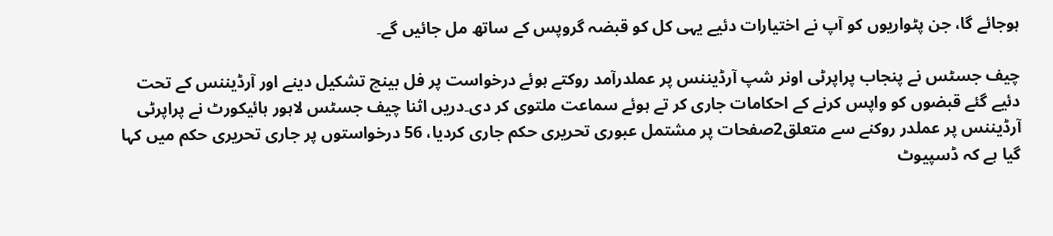ہوجائے گا، جن پٹواریوں کو آپ نے اختیارات دئیے یہی کل کو قبضہ گروپس کے ساتھ مل جائیں گے۔

چیف جسٹس نے پنجاب پراپرٹی اونر شپ آرڈیننس پر عملدرآمد روکتے ہوئے درخواست پر فل بینچ تشکیل دینے اور آرڈیننس کے تحت دئیے گئے قبضوں کو واپس کرنے کے احکامات جاری کر تے ہوئے سماعت ملتوی کر دی۔دریں اثنا چیف جسٹس لاہور ہائیکورٹ نے پراپرٹی آرڈیننس پر عملدر روکنے سے متعلق2صفحات پر مشتمل عبوری تحریری حکم جاری کردیا، 56 درخواستوں پر جاری تحریری حکم میں کہا گیا ہے کہ ڈسپیوٹ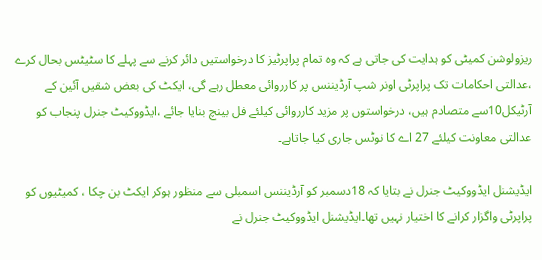ریزولوشن کمیٹی کو ہدایت کی جاتی ہے کہ وہ تمام پراپرٹیز کا درخواستیں دائر کرنے سے پہلے کا سٹیٹس بحال کرے ،عدالتی احکامات تک پراپرٹی اونر شپ آرڈیننس پر کارروائی معطل رہے گی، ایکٹ کی بعض شقیں آئین کے آرٹیکل10سے متصادم ہیں، درخواستوں پر مزید کارروائی کیلئے فل بینچ بنایا جائے ،ایڈووکیٹ جنرل پنجاب کو عدالتی معاونت کیلئے 27 اے کا نوٹس جاری کیا جاتاہے۔

ایڈیشنل ایڈووکیٹ جنرل نے بتایا کہ 18دسمبر کو آرڈیننس اسمبلی سے منظور ہوکر ایکٹ بن چکا ، کمیٹیوں کو پراپرٹی واگزار کرانے کا اختیار نہیں تھا۔ایڈیشنل ایڈووکیٹ جنرل نے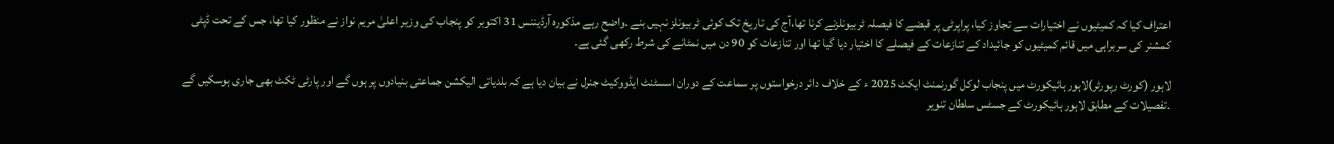اعتراف کیا کہ کمیٹیوں نے اختیارات سے تجاوز کیا، پراپرٹی پر قبضے کا فیصلہ ٹربیونلزنے کرنا تھا،آج کی تاریخ تک کوئی ٹربیونلز نہیں بنے ۔واضح رہے مذکورہ آرڈیننس 31 اکتوبر کو پنجاب کی وزیر اعلیٰ مریم نواز نے منظور کیا تھا، جس کے تحت ڈپٹی کمشنر کی سربراہی میں قائم کمیٹیوں کو جائیداد کے تنازعات کے فیصلے کا اختیار دیا گیا تھا اور تنازعات کو 90 دن میں نمٹانے کی شرط رکھی گئی ہے۔

لاہور (کورٹ رپورٹر)لاہور ہائیکورٹ میں پنجاب لوکل گورنمنٹ ایکٹ 2025 ء کے خلاف دائر درخواستوں پر سماعت کے دوران اسسٹنٹ ایڈووکیٹ جنرل نے بیان دیا ہے کہ بلدیاتی الیکشن جماعتی بنیادوں پر ہوں گے اور پارٹی ٹکٹ بھی جاری ہوسکیں گے ۔تفصیلات کے مطابق لاہور ہائیکورٹ کے جسٹس سلطان تنویر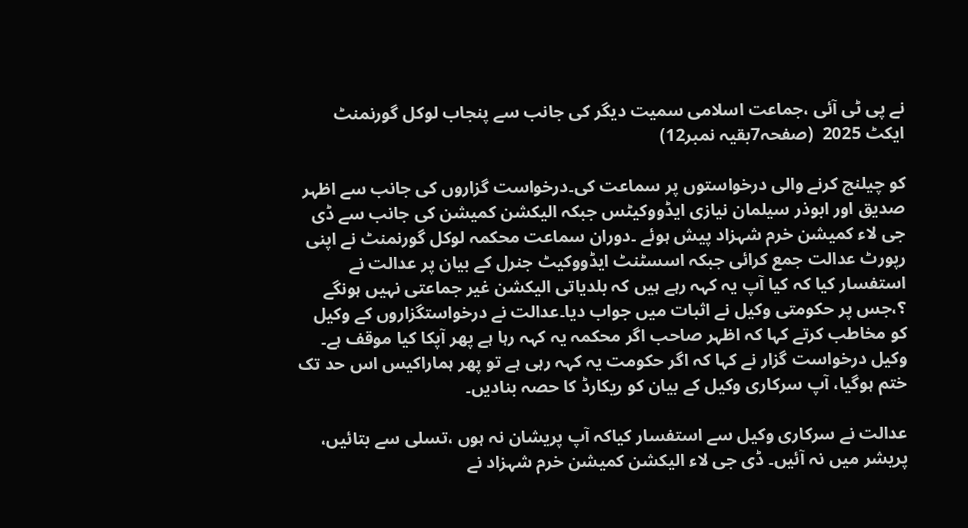نے پی ٹی آئی ،جماعت اسلامی سمیت دیگر کی جانب سے پنجاب لوکل گورنمنٹ ایکٹ 2025  (صفحہ7بقیہ نمبر12)

کو چیلنج کرنے والی درخواستوں پر سماعت کی۔درخواست گزاروں کی جانب سے اظہر صدیق اور ابوذر سیلمان نیازی ایڈووکیٹس جبکہ الیکشن کمیشن کی جانب سے ڈی جی لاء کمیشن خرم شہزاد پیش ہوئے ۔دوران سماعت محکمہ لوکل گورنمنٹ نے اپنی رپورٹ عدالت جمع کرائی جبکہ اسسٹنٹ ایڈووکیٹ جنرل کے بیان پر عدالت نے استفسار کیا کہ کیا آپ یہ کہہ رہے ہیں کہ بلدیاتی الیکشن غیر جماعتی نہیں ہونگے ؟،جس پر حکومتی وکیل نے اثبات میں جواب دیا۔عدالت نے درخواستگزاروں کے وکیل کو مخاطب کرتے کہا کہ اظہر صاحب اگر محکمہ یہ کہہ رہا ہے پھر آپکا کیا موقف ہے۔ وکیل درخواست گزار نے کہا کہ اگر حکومت یہ کہہ رہی ہے تو پھر ہماراکیس اس حد تک ختم ہوگیا، آپ سرکاری وکیل کے بیان کو ریکارڈ کا حصہ بنادیں۔

عدالت نے سرکاری وکیل سے استفسار کیاکہ آپ پریشان نہ ہوں ،تسلی سے بتائیں، پریشر میں نہ آئیں۔ ڈی جی لاء الیکشن کمیشن خرم شہزاد نے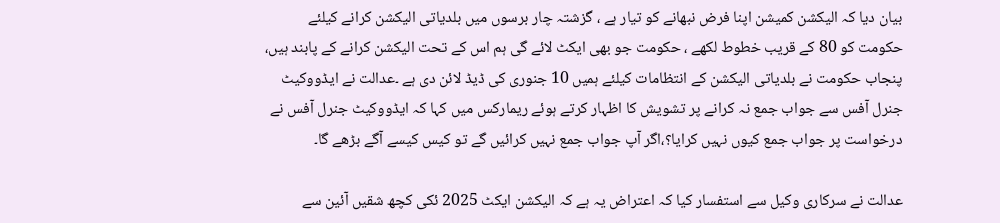بیان دیا کہ الیکشن کمیشن اپنا فرض نبھانے کو تیار ہے ، گزشتہ چار برسوں میں بلدیاتی الیکشن کرانے کیلئے حکومت کو 80 کے قریب خطوط لکھے ، حکومت جو بھی ایکٹ لائے گی ہم اس کے تحت الیکشن کرانے کے پابند ہیں، پنجاب حکومت نے بلدیاتی الیکشن کے انتظامات کیلئے ہمیں 10 جنوری کی ڈیڈ لائن دی ہے ۔عدالت نے ایڈووکیٹ جنرل آفس سے جواب جمع نہ کرانے پر تشویش کا اظہار کرتے ہوئے ریمارکس میں کہا کہ ایڈووکیٹ جنرل آفس نے درخواست پر جواب جمع کیوں نہیں کرایا؟،اگر آپ جواب جمع نہیں کرائیں گے تو کیس کیسے آگے بڑھے گا۔

عدالت نے سرکاری وکیل سے استفسار کیا کہ اعتراض یہ ہے کہ الیکشن ایکٹ 2025 ئکی کچھ شقیں آئین سے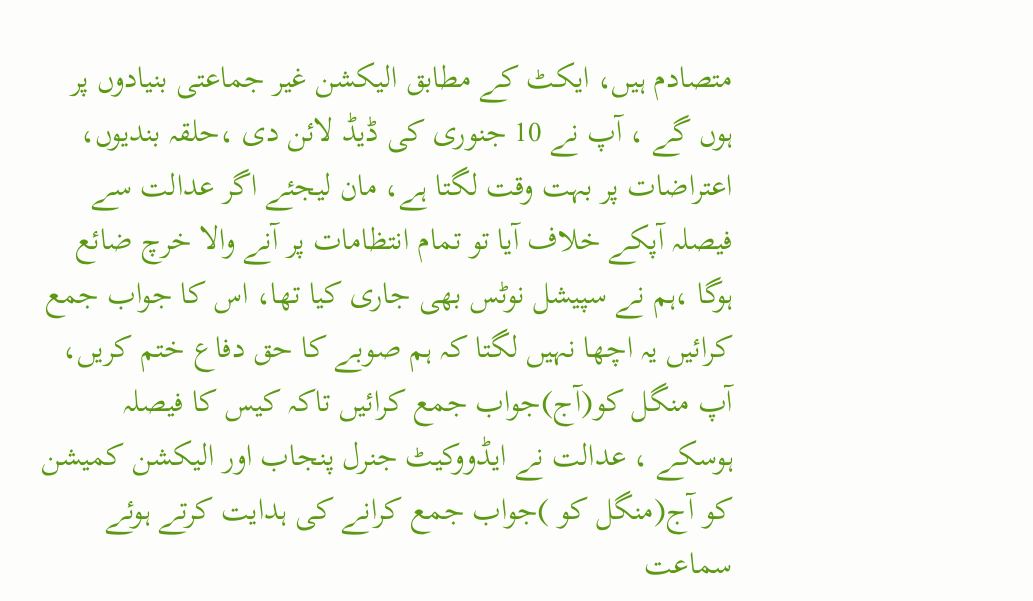متصادم ہیں، ایکٹ کے مطابق الیکشن غیر جماعتی بنیادوں پر ہوں گے ، آپ نے 10 جنوری کی ڈیڈ لائن دی ،حلقہ بندیوں، اعتراضات پر بہت وقت لگتا ہے، مان لیجئے اگر عدالت سے فیصلہ آپکے خلاف آیا تو تمام انتظامات پر آنے والا خرچ ضائع ہوگا ،ہم نے سپیشل نوٹس بھی جاری کیا تھا، اس کا جواب جمع کرائیں یہ اچھا نہیں لگتا کہ ہم صوبے کا حق دفاع ختم کریں، آپ منگل کو(آج)جواب جمع کرائیں تاکہ کیس کا فیصلہ ہوسکے ، عدالت نے ایڈووکیٹ جنرل پنجاب اور الیکشن کمیشن کو آج(منگل کو )جواب جمع کرانے کی ہدایت کرتے ہوئے سماعت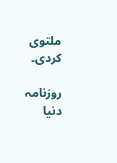ملتوی کردی۔

روزنامہ دنیا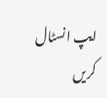ایپ انسٹال کریں